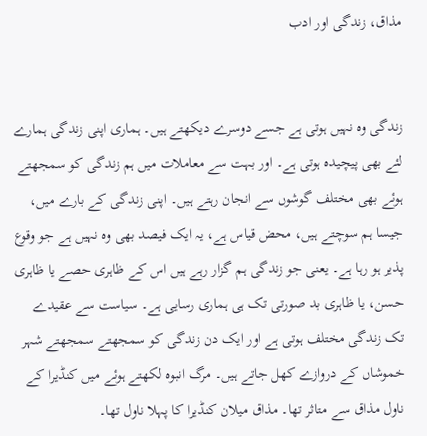مذاق، زندگی اور ادب


زندگی وہ نہیں ہوتی ہے جسے دوسرے دیکھتے ہیں۔ ہماری اپنی زندگی ہمارے لئے بھی پیچیدہ ہوتی ہے۔ اور بہت سے معاملات میں ہم زندگی کو سمجھتے ہوئے بھی مختلف گوشوں سے انجان رہتے ہیں۔ اپنی زندگی کے بارے میں، جیسا ہم سوچتے ہیں، محض قیاس ہے، یہ ایک فیصد بھی وہ نہیں ہے جو وقوع پذیر ہو رہا ہے۔ یعنی جو زندگی ہم گزار رہے ہیں اس کے ظاہری حصے یا ظاہری حسن، یا ظاہری بد صورتی تک ہی ہماری رسایی ہے۔ سیاست سے عقیدے تک زندگی مختلف ہوتی ہے اور ایک دن زندگی کو سمجھتے سمجھتے شہر خموشاں کے دروازے کھل جاتے ہیں۔ مرگ انبوہ لکھتے ہوئے میں کنڈیرا کے ناول مذاق سے متاثر تھا۔ مذاق میلان کنڈیرا کا پہلا ناول تھا۔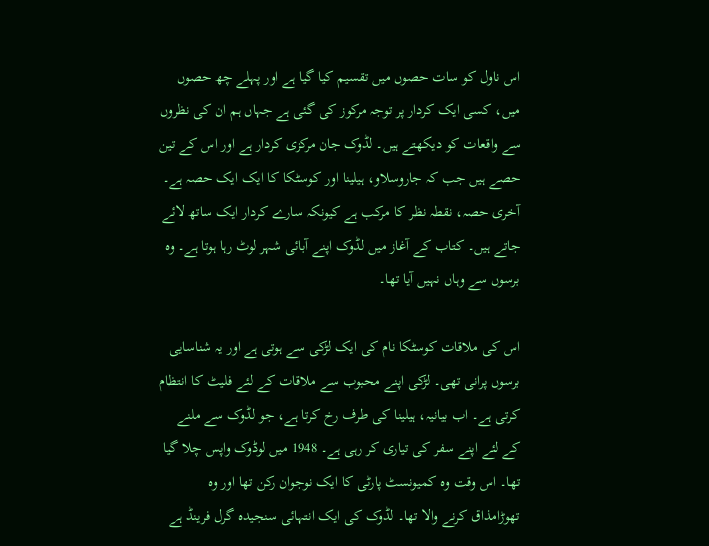اس ناول کو سات حصوں میں تقسیم کیا گیا ہے اور پہلے چھ حصوں میں، کسی ایک کردار پر توجہ مرکوز کی گئی ہے جہاں ہم ان کی نظروں سے واقعات کو دیکھتے ہیں۔ لڈوک جان مرکزی کردار ہے اور اس کے تین حصے ہیں جب کہ جاروسلاو، ہیلینا اور کوسٹکا کا ایک ایک حصہ ہے۔ آخری حصہ، نقطہ نظر کا مرکب ہے کیونکہ سارے کردار ایک ساتھ لائے جاتے ہیں۔ کتاب کے آغاز میں لڈوک اپنے آبائی شہر لوٹ رہا ہوتا ہے۔ وہ برسوں سے وہاں نہیں آیا تھا۔

اس کی ملاقات کوسٹکا نام کی ایک لڑکی سے ہوتی ہے اور یہ شناسایی برسوں پرانی تھی۔ لڑکی اپنے محبوب سے ملاقات کے لئے فلیٹ کا انتظام کرتی ہے۔ اب بیانیہ، ہیلینا کی طرف رخ کرتا ہے، جو لڈوک سے ملنے کے لئے اپنے سفر کی تیاری کر رہی ہے۔ 1948 میں لوڈوک واپس چلا گیا تھا۔ اس وقت وہ کمیونسٹ پارٹی کا ایک نوجوان رکن تھا اور وہ تھوڑامذاق کرنے والا تھا۔ لڈوک کی ایک انتہائی سنجیدہ گرل فرینڈ ہے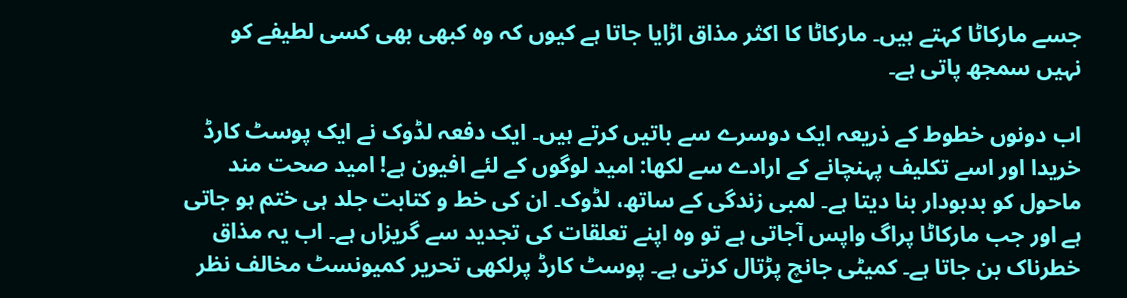جسے مارکاٹا کہتے ہیں۔ مارکاٹا کا اکثر مذاق اڑایا جاتا ہے کیوں کہ وہ کبھی بھی کسی لطیفے کو نہیں سمجھ پاتی ہے۔

اب دونوں خطوط کے ذریعہ ایک دوسرے سے باتیں کرتے ہیں۔ ایک دفعہ لڈوک نے ایک پوسٹ کارڈ خریدا اور اسے تکلیف پہنچانے کے ارادے سے لکھا: امید لوگوں کے لئے افیون ہے! امید صحت مند ماحول کو بدبودار بنا دیتا ہے۔ لمبی زندگی کے ساتھ، لڈوک۔ ان کی خط و کتابت جلد ہی ختم ہو جاتی ہے اور جب مارکاٹا پراگ واپس آجاتی ہے تو وہ اپنے تعلقات کی تجدید سے گریزاں ہے۔ اب یہ مذاق خطرناک بن جاتا ہے۔ کمیٹی جانچ پڑتال کرتی ہے۔ پوسٹ کارڈ پرلکھی تحریر کمیونسٹ مخالف نظر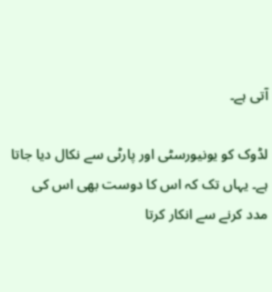آتی ہے۔

لڈوک کو یونیورسٹی اور پارٹی سے نکال دیا جاتا ہے۔ یہاں تک کہ اس کا دوست بھی اس کی مدد کرنے سے انکار کرتا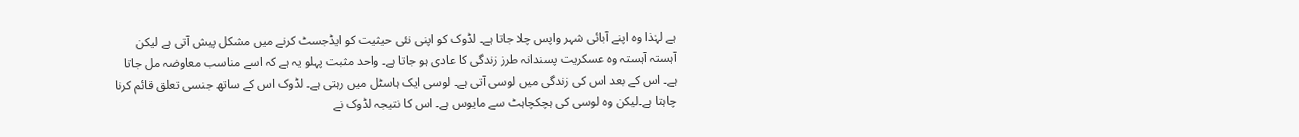ہے لہٰذا وہ اپنے آبائی شہر واپس چلا جاتا ہے۔ لڈوک کو اپنی نئی حیثیت کو ایڈجسٹ کرنے میں مشکل پیش آتی ہے لیکن آہستہ آہستہ وہ عسکریت پسندانہ طرز زندگی کا عادی ہو جاتا ہے۔ واحد مثبت پہلو یہ ہے کہ اسے مناسب معاوضہ مل جاتا ہے۔ اس کے بعد اس کی زندگی میں لوسی آتی ہے۔ لوسی ایک ہاسٹل میں رہتی ہے۔ لڈوک اس کے ساتھ جنسی تعلق قائم کرنا چاہتا ہے۔لیکن وہ لوسی کی ہچکچاہٹ سے مایوس ہے۔ اس کا نتیجہ لڈوک نے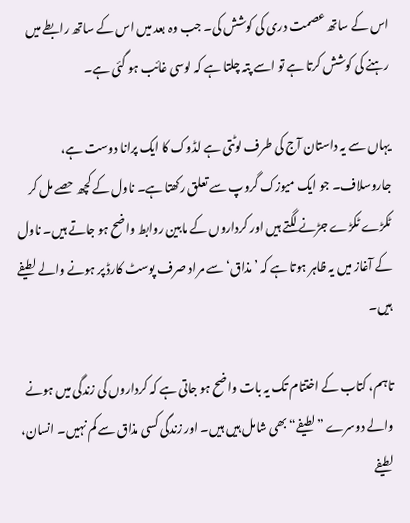اس کے ساتھ عصمت دری کی کوشش کی۔ جب وہ بعد میں اس کے ساتھ رابطے میں رہنے کی کوشش کرتا ہے تو اسے پتہ چلتا ہے کہ لوسی غائب ہو گئی ہے۔

یہاں سے یہ داستان آج کی طرف لوٹتی ہے لڈوک کا ایک پرانا دوست ہے، جاروسلاف۔ جو ایک میوزک گروپ سے تعلق رکھتا ہے۔ ناول کے کچھ حصے مل کر ٹکڑے ٹکڑے جڑنے لگتے ہیں اور کرداروں کے مابین روابط واضح ہو جاتے ہیں۔ ناول کے آغاز میں یہ ظاہر ہوتا ہے کہ ’مذاق‘ سے مراد صرف پوسٹ کارڈ پر ہونے والے لطیفے ہیں۔

تاہم، کتاب کے اختتام تک یہ بات واضح ہو جاتی ہے کہ کرداروں کی زندگی میں ہونے والے دوسرے ”لطیفے“ بھی شامل ہیں ہیں۔ اور زندگی کسی مذاق سے کم نہیں۔ انسان، لطیفے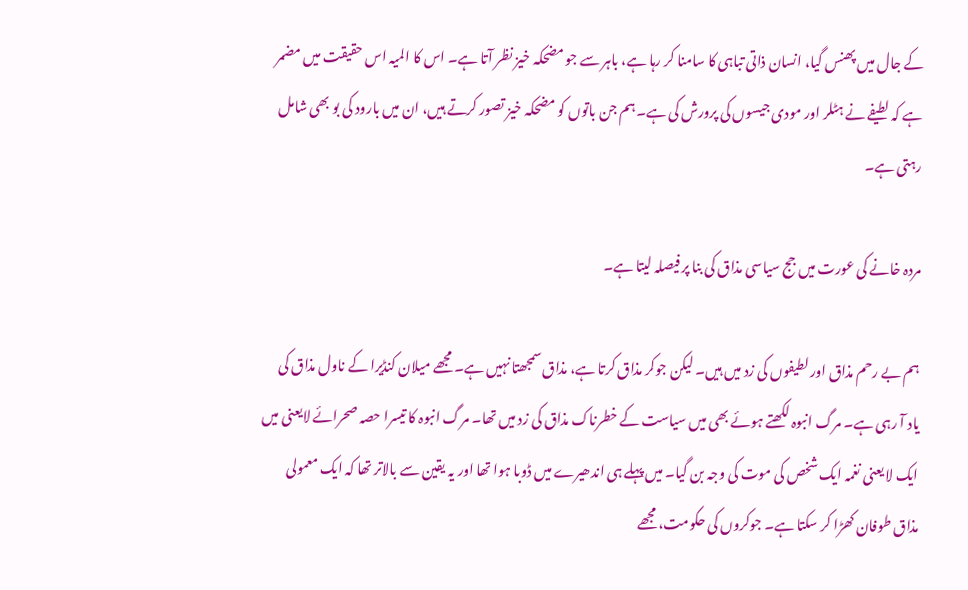کے جال میں پھنس گیا، انسان ذاتی تباہی کا سامنا کر رہا ہے، باہر سے جو مضحکہ خیز نظر آتا ہے۔ اس کا المیہ اس حقیقت میں مضمر ہے کہ لطیفے نے ہٹلر اور مودی جیسوں کی پرورش کی ہے۔ ہم جن باتوں کو مضحکہ خیز تصور کرتے ہیں، ان میں بارود کی بو بھی شامل رہتی ہے۔

مردہ خانے کی عورت میں جج سیاسی مذاق کی بنا پر فیصلہ لیتا ہے۔

ہم بے رحم مذاق اور لطیفوں کی زد میں ہیں۔ لیکن جوکر مذاق کرتا ہے، مذاق سمجھتا نہیں ہے۔ مجھے میلان کنڈیرا کے ناول مذاق کی یاد آ رہی ہے۔ مرگ انبوہ لکھتے ہوئے بھی میں سیاست کے خطرناک مذاق کی زد میں تھا۔ مرگ انبوہ کا تیسرا حصہ صحرائے لایعنی میں ایک لا یعنی نغمہ ایک شخص کی موت کی وجہ بن گیا۔ میں پہلے ہی اندھیرے میں ڈوبا ہوا تھا اور یہ یقین سے بالاتر تھا کہ ایک معمولی مذاق طوفان کھڑا کر سکتا ہے۔ جوکروں کی حکومت، مجھے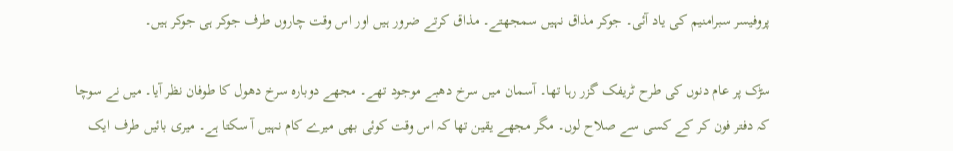پروفیسر سبرامنیم کی یاد آئی۔ جوکر مذاق نہیں سمجھتے۔ مذاق کرتے ضرور ہیں اور اس وقت چاروں طرف جوکر ہی جوکر ہیں۔

سڑک پر عام دنوں کی طرح ٹریفک گزر رہا تھا۔ آسمان میں سرخ دھبے موجود تھے۔ مجھے دوبارہ سرخ دھول کا طوفان نظر آیا۔ میں نے سوچا کہ دفتر فون کر کے کسی سے صلاح لوں۔ مگر مجھے یقین تھا کہ اس وقت کوئی بھی میرے کام نہیں آ سکتا ہے۔ میری بائیں طرف ایک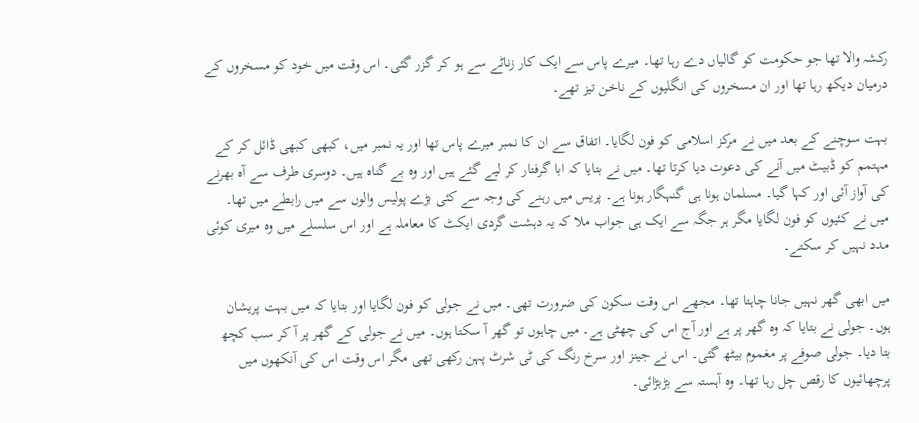رکشہ والا تھا جو حکومت کو گالیاں دے رہا تھا۔ میرے پاس سے ایک کار زناٹے سے ہو کر گزر گئی۔ اس وقت میں خود کو مسخروں کے درمیان دیکھ رہا تھا اور ان مسخروں کی انگلیوں کے ناخن تیز تھے۔

بہت سوچنے کے بعد میں نے مرکز اسلامی کو فون لگایا۔ اتفاق سے ان کا نمبر میرے پاس تھا اور یہ نمبر میں، کبھی کبھی ڈائل کر کے مہتمم کو ڈبیٹ میں آنے کی دعوت دیا کرتا تھا۔ میں نے بتایا کہ ابا گرفتار کر لیے گئے ہیں اور وہ بے گناہ ہیں۔ دوسری طرف سے آہ بھرنے کی آواز آئی اور کہا گیا۔ مسلمان ہونا ہی گنہگار ہونا ہے۔ پریس میں رہنے کی وجہ سے کئی بڑے پولیس والوں سے میں رابطے میں تھا۔ میں نے کئیوں کو فون لگایا مگر ہر جگہ سے ایک ہی جواب ملا کہ یہ دہشت گردی ایکٹ کا معاملہ ہے اور اس سلسلے میں وہ میری کوئی مدد نہیں کر سکتے۔

میں ابھی گھر نہیں جانا چاہتا تھا۔ مجھے اس وقت سکون کی ضرورت تھی۔ میں نے جولی کو فون لگایا اور بتایا کہ میں بہت پریشان ہوں۔ جولی نے بتایا کہ وہ گھر پر ہے اور آج اس کی چھٹی ہے۔ میں چاہوں تو گھر آ سکتا ہوں۔ میں نے جولی کے گھر پر آ کر سب کچھ بتا دیا۔ جولی صوفے پر مغموم بیٹھ گئی۔ اس نے جینز اور سرخ رنگ کی ٹی شرٹ پہن رکھی تھی مگر اس وقت اس کی آنکھوں میں پرچھائیوں کا رقص چل رہا تھا۔ وہ آہستہ سے بڑبڑائی۔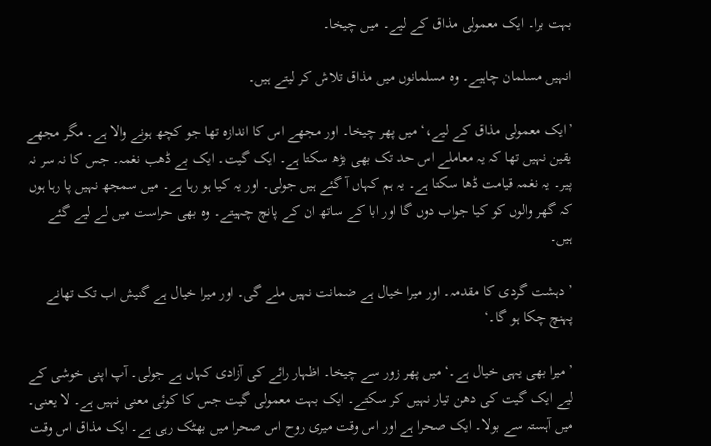بہت برا۔ ایک معمولی مذاق کے لیے۔ میں چیخا۔

انہیں مسلمان چاہیے۔ وہ مسلمانوں میں مذاق تلاش کر لیتے ہیں۔

’ایک معمولی مذاق کے لیے،‘ میں پھر چیخا۔ اور مجھے اس کا اندازہ تھا جو کچھ ہونے والا ہے۔ مگر مجھے یقین نہیں تھا کہ یہ معاملے اس حد تک بھی بڑھ سکتا ہے۔ ایک گیت۔ ایک بے ڈھب نغمہ۔ جس کا نہ سر نہ پیر۔ یہ نغمہ قیامت ڈھا سکتا ہے۔ یہ ہم کہاں آ گئے ہیں جولی۔ اور یہ کیا ہو رہا ہے۔ میں سمجھ نہیں پا رہا ہوں کہ گھر والوں کو کیا جواب دوں گا اور ابا کے ساتھ ان کے پانچ چہیتے۔ وہ بھی حراست میں لے لیے گئے ہیں۔

’ دہشت گردی کا مقدمہ۔ اور میرا خیال ہے ضمانت نہیں ملے گی۔ اور میرا خیال ہے گنیش اب تک تھانے پہنچ چکا ہو گا۔‘

’ میرا بھی یہی خیال ہے۔‘ میں پھر زور سے چیخا۔ اظہار رائے کی آزادی کہاں ہے جولی۔ آپ اپنی خوشی کے لیے ایک گیت کی دھن تیار نہیں کر سکتے۔ ایک بہت معمولی گیت جس کا کوئی معنی نہیں ہے۔ لا یعنی۔ میں آہستہ سے بولا۔ ایک صحرا ہے اور اس وقت میری روح اس صحرا میں بھٹک رہی ہے۔ ایک مذاق اس وقت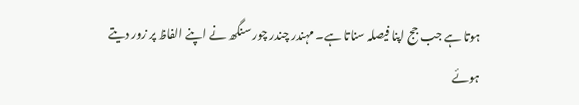ہوتا ہے جب جج اپنا فیصلہ سناتا ہے۔ مہندر چندر چور سنگھ نے اپنے الفاظ پر زور دیتے ہوئے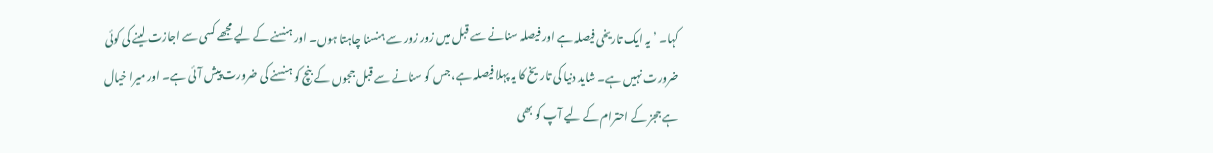کہا۔ ’یہ ایک تاریخی فیصلہ ہے اور فیصلہ سنانے سے قبل میں زور زور سے ہنسنا چاہتا ہوں۔ اور ہنسنے کے لیے مجھے کسی سے اجازت لینے کی کوئی ضرورت نہیں ہے۔ شاید دنیا کی تاریخ کا یہ پہلا فیصلہ ہے، جس کو سنانے سے قبل ججوں کے بنچ کو ہنسنے کی ضرورت پیش آئی ہے۔ اور میرا خیال ہے ججز کے احترام کے لیے آپ کو بھی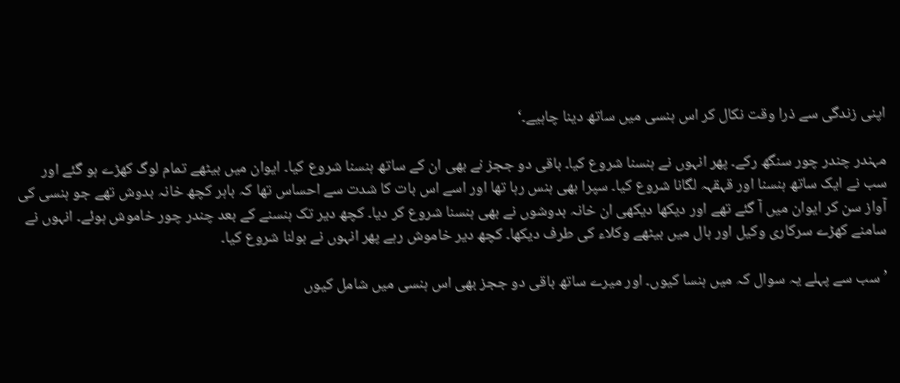اپنی زندگی سے ذرا وقت نکال کر اس ہنسی میں ساتھ دینا چاہیے۔‘

مہندر چندر چور سنگھ رکے۔ پھر انہوں نے ہنسنا شروع کیا۔ باقی دو ججز نے بھی ان کے ساتھ ہنسنا شروع کیا۔ ایوان میں بیٹھے تمام لوگ کھڑے ہو گئے اور سب نے ایک ساتھ ہنسنا اور قہقہہ لگانا شروع کیا۔ سپرا بھی ہنس رہا تھا اور اسے اس بات کا شدت سے احساس تھا کہ باہر کچھ خانہ بدوش تھے جو ہنسی کی آواز سن کر ایوان میں آ گئے تھے اور دیکھا دیکھی ان خانہ بدوشوں نے بھی ہنسنا شروع کر دیا۔ کچھ دیر تک ہنسنے کے بعد چندر چور خاموش ہوئے۔ انہوں نے سامنے کھڑے سرکاری وکیل اور ہال میں بیٹھے وکلاء کی طرف دیکھا۔ کچھ دیر خاموش رہے پھر انہوں نے بولنا شروع کیا۔

’سب سے پہلے یہ سوال کہ میں ہنسا کیوں۔ اور میرے ساتھ باقی دو ججز بھی اس ہنسی میں شامل کیوں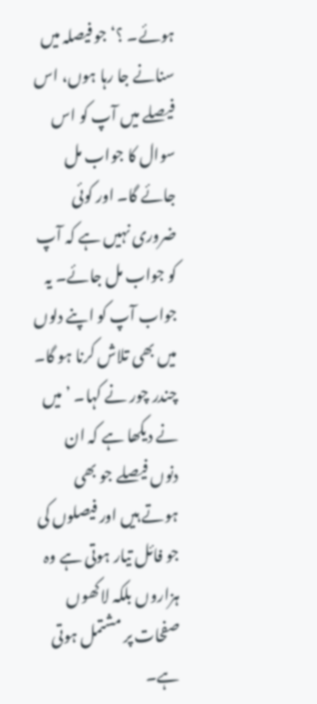ہوئے۔ ؟‘ جو فیصلہ میں سنانے جا رہا ہوں، اس فیصلے میں آپ کو اس سوال کا جواب مل جائے گا۔ اور کوئی ضروری نہیں ہے کہ آپ کو جواب مل جائے۔ یہ جواب آپ کو اپنے دلوں میں بھی تلاش کرنا ہو گا۔ چندر چور نے کہا۔ ’میں نے دیکھا ہے کہ ان دنوں فیصلے جو بھی ہوتے ہیں اور فیصلوں کی جو فائل تیار ہوتی ہے وہ ہزاروں بلکہ لاکھوں صفحات پر مشتمل ہوتی ہے۔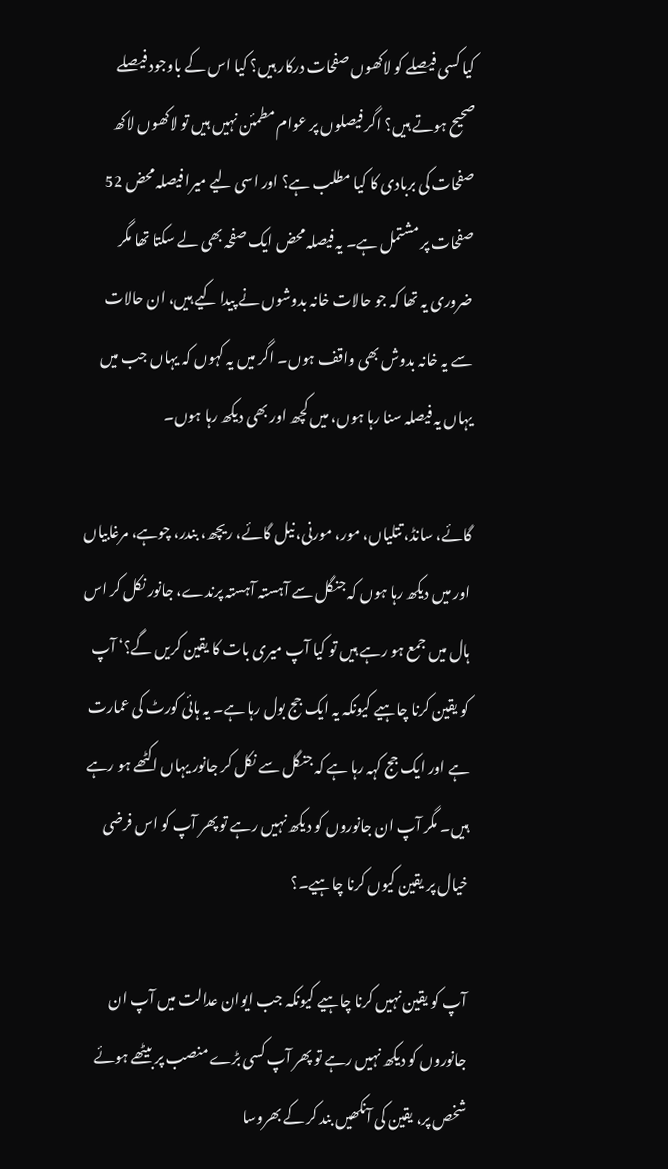کیا کسی فیصلے کو لاکھوں صفحات درکار ہیں؟ کیا اس کے باوجود فیصلے صحیح ہوتے ہیں؟ اگر فیصلوں پر عوام مطمئن نہیں ہیں تو لاکھوں لاکھ صفحات کی بربادی کا کیا مطلب ہے؟ اور اسی لیے میرا فیصلہ محض 52 صفحات پر مشتمل ہے۔ یہ فیصلہ محض ایک صفحہ بھی لے سکتا تھا مگر ضروری یہ تھا کہ جو حالات خانہ بدوشوں نے پیدا کیے ہیں، ان حالات سے یہ خانہ بدوش بھی واقف ہوں۔ اگر میں یہ کہوں کہ یہاں جب میں یہاں یہ فیصلہ سنا رہا ہوں، میں کچھ اور بھی دیکھ رہا ہوں۔

گائے، سانڈ، تتلیاں، مور، مورنی، نیل گائے، ریچھ، بندر، چوہے، مرغابیاں اور میں دیکھ رہا ہوں کہ جنگل سے آہستہ آہستہ پرندے، جانور نکل کر اس ہال میں جمع ہو رہے ہیں تو کیا آپ میری بات کا یقین کریں گے؟‘ آپ کو یقین کرنا چاہیے کیونکہ یہ ایک جج بول رہا ہے۔ یہ ہائی کورٹ کی عمارت ہے اور ایک جج کہہ رہا ہے کہ جنگل سے نکل کر جانور یہاں اکٹھے ہو رہے ہیں۔ مگر آپ ان جانوروں کو دیکھ نہیں رہے تو پھر آپ کو اس فرضی خیال پر یقین کیوں کرنا چاہیے۔؟

آپ کو یقین نہیں کرنا چاہیے کیونکہ جب ایوان عدالت میں آپ ان جانوروں کو دیکھ نہیں رہے تو پھر آپ کسی بڑے منصب پر بیٹھے ہوئے شخص پر، یقین کی آنکھیں بند کر کے بھروسا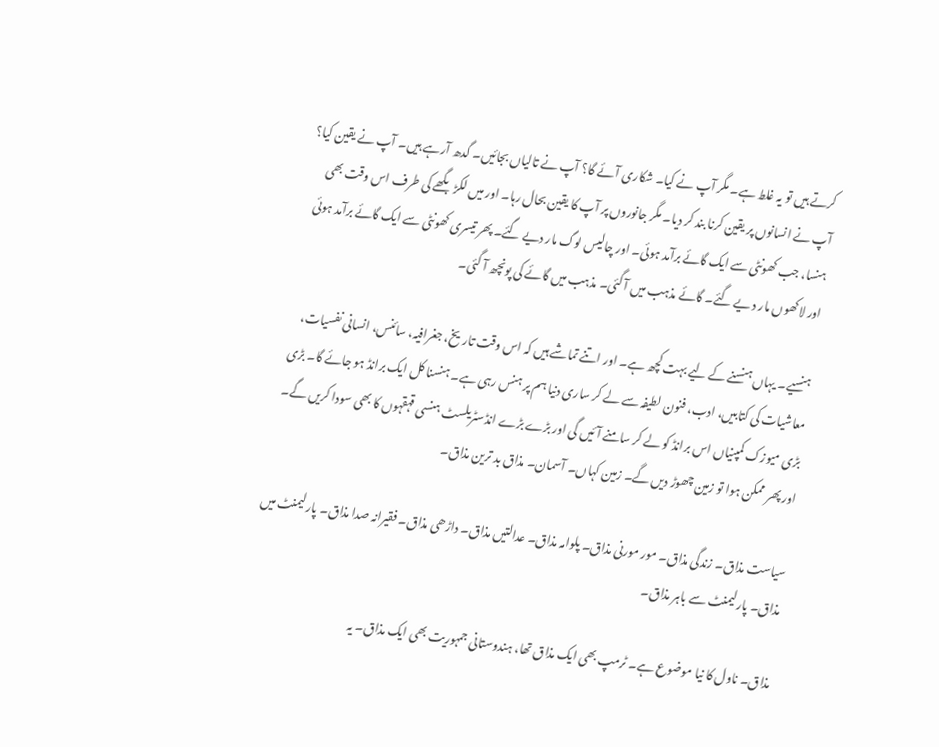کرتے ہیں تو یہ غلط ہے۔ مگر آپ نے کیا۔ شکاری آئے گا؟ آپ نے تالیاں بجائیں۔ گدھ آرہے ہیں۔ آپ نے یقین کیا؟ آپ نے انسانوں پر یقین کرنا بند کر دیا۔ مگر جانوروں پر آپ کا یقین بحال رہا۔ اور میں لکڑ بگھے کی طرف اس وقت بھی ہنسا، جب کھونٹی سے ایک گائے برآمد ہوئی۔ اور چالیس لوگ مار دیے گئے۔ پھر تیسری کھونٹی سے ایک گائے برآمد ہوئی اور لاکھوں مار د یے گئے۔ گائے مذہب میں آ گئی۔ مذہب میں گائے کی پونچھ آ گئی۔

ہنسیے۔ یہاں ہنسنے کے لیے بہت کچھ ہے۔ اور اتنے تماشے ہیں کہ اس وقت تاریخ، جغرافیہ، سائنس، انسانی نفسیات، معاشیات کی کتابیں، ادب، فنون لطیفہ سے لے کر ساری دنیا ہم پر ہنس رہی ہے۔ ہنسنا کل ایک برانڈ ہو جائے گا۔ بڑی بڑی میوزک کمپنیاں اس برانڈ کو لے کر سامنے آئیں گی اور بڑے بڑے انڈسٹریلسٹ ہنسی قہقہوں کا بھی سودا کریں گے۔ اور پھر ممکن ہوا تو زمین چھوڑ دیں گے۔ زمین کہاں۔ آسمان۔ مذاق بد ترین مذاق۔

سیاست مذاق۔ زندگی مذاق۔ مور مورنی مذاق۔ پلوامہ مذاق۔ عدالتیں مذاق۔ داڑھی مذاق۔ فقیرانہ صدا مذاق۔ پارلیمنٹ میں مذاق۔ پارلیمنٹ سے باہر مذاق۔

مذاق۔ ناول کا نیا موضوع ہے۔ ٹرمپ بھی ایک مذاق تھا، ہندوستانی جمہوریت بھی ایک مذاق۔ یہ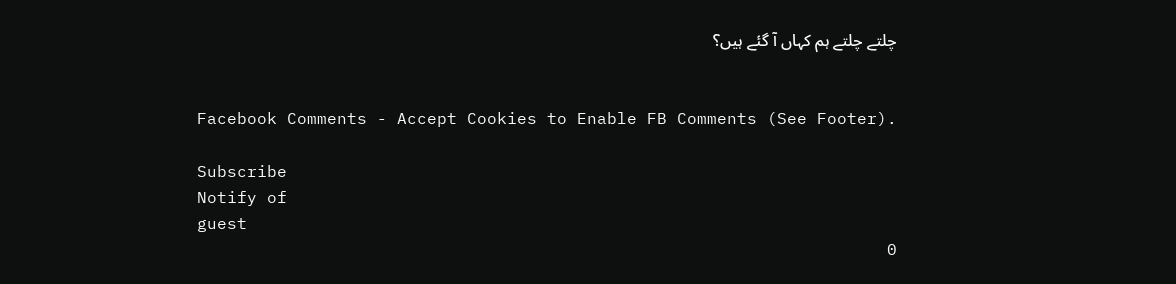چلتے چلتے ہم کہاں آ گئے ہیں؟


Facebook Comments - Accept Cookies to Enable FB Comments (See Footer).

Subscribe
Notify of
guest
0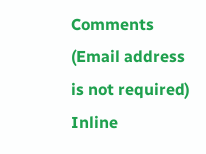Comments (Email address is not required)
Inline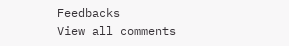Feedbacks
View all comments